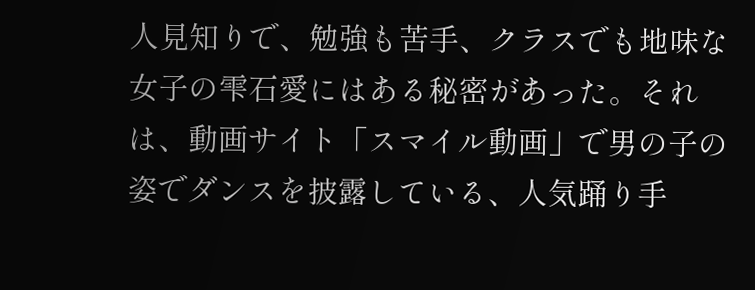人見知りで、勉強も苦手、クラスでも地味な女子の雫石愛にはある秘密があった。それは、動画サイト「スマイル動画」で男の子の姿でダンスを披露している、人気踊り手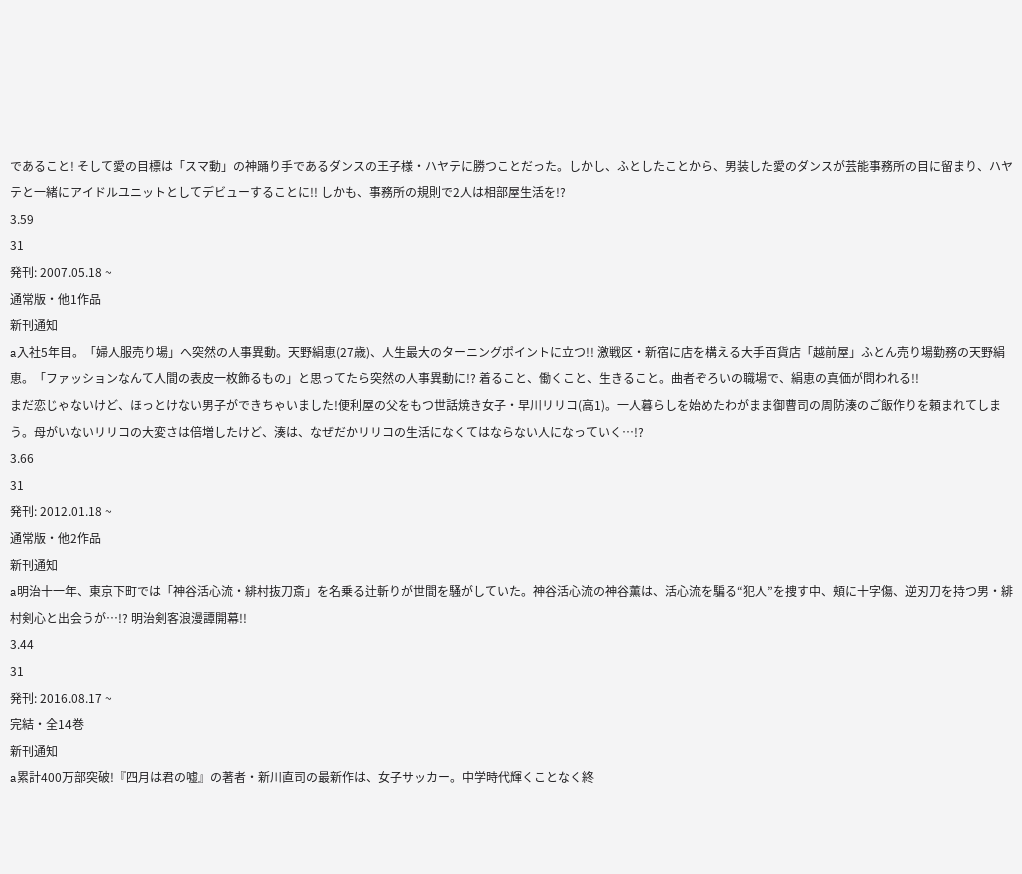であること! そして愛の目標は「スマ動」の神踊り手であるダンスの王子様・ハヤテに勝つことだった。しかし、ふとしたことから、男装した愛のダンスが芸能事務所の目に留まり、ハヤテと一緒にアイドルユニットとしてデビューすることに!! しかも、事務所の規則で2人は相部屋生活を!?
3.59
31
発刊: 2007.05.18 ~
通常版・他1作品
新刊通知
a入社5年目。「婦人服売り場」へ突然の人事異動。天野絹恵(27歳)、人生最大のターニングポイントに立つ!! 激戦区・新宿に店を構える大手百貨店「越前屋」ふとん売り場勤務の天野絹恵。「ファッションなんて人間の表皮一枚飾るもの」と思ってたら突然の人事異動に!? 着ること、働くこと、生きること。曲者ぞろいの職場で、絹恵の真価が問われる!!
まだ恋じゃないけど、ほっとけない男子ができちゃいました!便利屋の父をもつ世話焼き女子・早川リリコ(高1)。一人暮らしを始めたわがまま御曹司の周防湊のご飯作りを頼まれてしまう。母がいないリリコの大変さは倍増したけど、湊は、なぜだかリリコの生活になくてはならない人になっていく…!?
3.66
31
発刊: 2012.01.18 ~
通常版・他2作品
新刊通知
a明治十一年、東京下町では「神谷活心流・緋村抜刀斎」を名乗る辻斬りが世間を騒がしていた。神谷活心流の神谷薫は、活心流を騙る“犯人”を捜す中、頬に十字傷、逆刃刀を持つ男・緋村剣心と出会うが…!? 明治剣客浪漫譚開幕!!
3.44
31
発刊: 2016.08.17 ~
完結・全14巻
新刊通知
a累計400万部突破!『四月は君の嘘』の著者・新川直司の最新作は、女子サッカー。中学時代輝くことなく終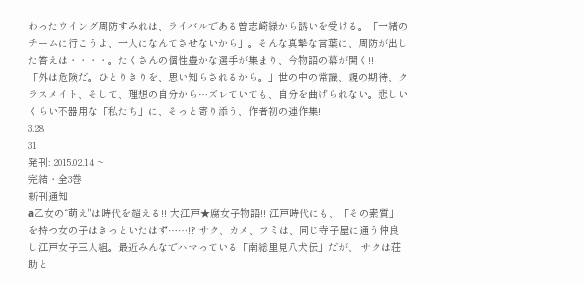わったウイング周防すみれは、ライバルである曽志崎緑から誘いを受ける。「一緒のチームに行こうよ、一人になんてさせないから」。そんな真摯な言葉に、周防が出した答えは・・・・。たくさんの個性豊かな選手が集まり、今物語の幕が開く!!
「外は危険だ。ひとりきりを、思い知らされるから。」世の中の常識、親の期待、クラスメイト、そして、理想の自分から…ズレていても、自分を曲げられない。悲しいくらい不器用な「私たち」に、そっと寄り添う、作者初の連作集!
3.28
31
発刊: 2015.02.14 ~
完結・全3巻
新刊通知
a乙女の“萌え"は時代を超える!! 大江戸★腐女子物語!! 江戸時代にも、「その素質」を持つ女の子はきっといたはず……!? サク、カメ、フミは、同じ寺子屋に通う仲良し江戸女子三人組。最近みんなでハマっている「南総里見八犬伝」だが、 サクは荘助と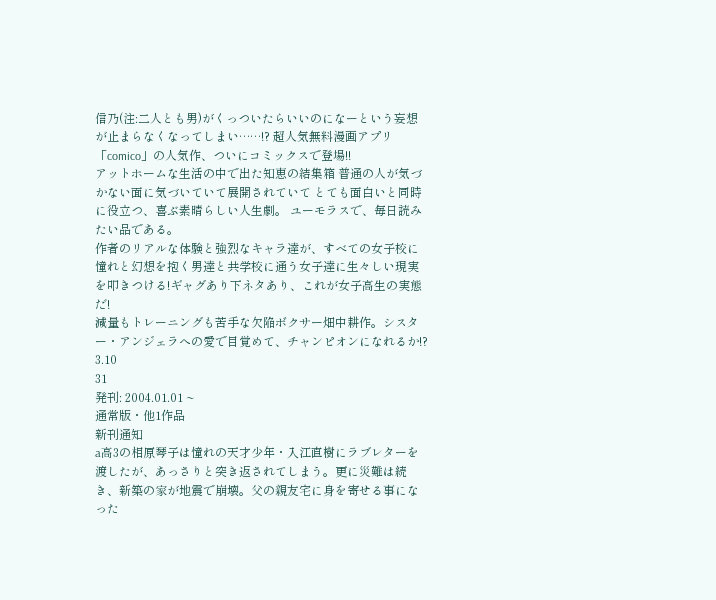信乃(注:二人とも男)がくっついたらいいのになーという妄想が止まらなくなってしまい……!? 超人気無料漫画アプリ「comico」の人気作、ついにコミックスで登場!!
アットホームな生活の中で出た知恵の結集箱 普通の人が気づかない面に気づいていて展開されていて とても面白いと同時に役立つ、喜ぶ素晴らしい人生劇。 ユーモラスで、毎日読みたい品である。
作者のリアルな体験と強烈なキャラ達が、すべての女子校に憧れと幻想を抱く男達と共学校に通う女子達に生々しい現実を叩きつける!ギャグあり下ネタあり、これが女子高生の実態だ!
減量もトレーニングも苦手な欠陥ボクサー畑中耕作。シスター・アンジェラへの愛で目覚めて、チャンピオンになれるか!?
3.10
31
発刊: 2004.01.01 ~
通常版・他1作品
新刊通知
a高3の相原琴子は憧れの天才少年・入江直樹にラブレターを渡したが、あっさりと突き返されてしまう。更に災難は続き、新築の家が地震で崩壊。父の親友宅に身を寄せる事になった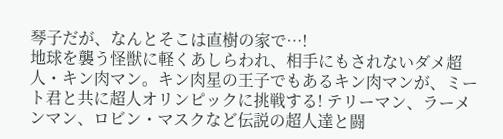琴子だが、なんとそこは直樹の家で…!
地球を襲う怪獣に軽くあしらわれ、相手にもされないダメ超人・キン肉マン。キン肉星の王子でもあるキン肉マンが、ミート君と共に超人オリンピックに挑戦する! テリーマン、ラーメンマン、ロビン・マスクなど伝説の超人達と闘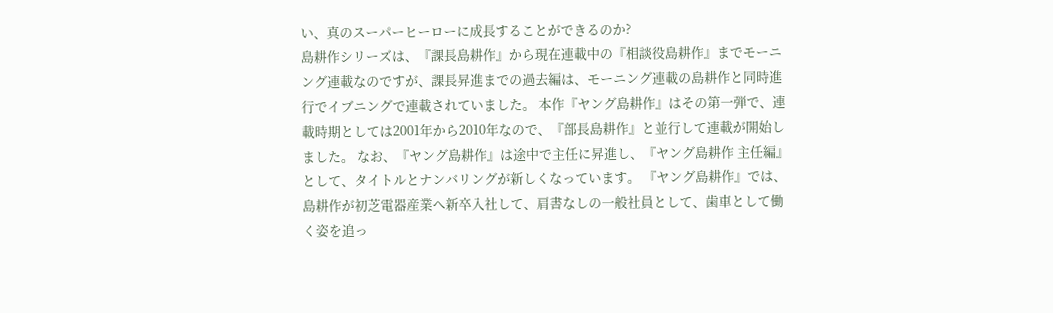い、真のスーパーヒーローに成長することができるのか?
島耕作シリーズは、『課長島耕作』から現在連載中の『相談役島耕作』までモーニング連載なのですが、課長昇進までの過去編は、モーニング連載の島耕作と同時進行でイブニングで連載されていました。 本作『ヤング島耕作』はその第一弾で、連載時期としては2001年から2010年なので、『部長島耕作』と並行して連載が開始しました。 なお、『ヤング島耕作』は途中で主任に昇進し、『ヤング島耕作 主任編』として、タイトルとナンバリングが新しくなっています。 『ヤング島耕作』では、島耕作が初芝電器産業へ新卒入社して、肩書なしの一般社員として、歯車として働く姿を追っ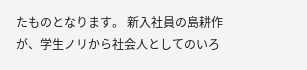たものとなります。 新入社員の島耕作が、学生ノリから社会人としてのいろ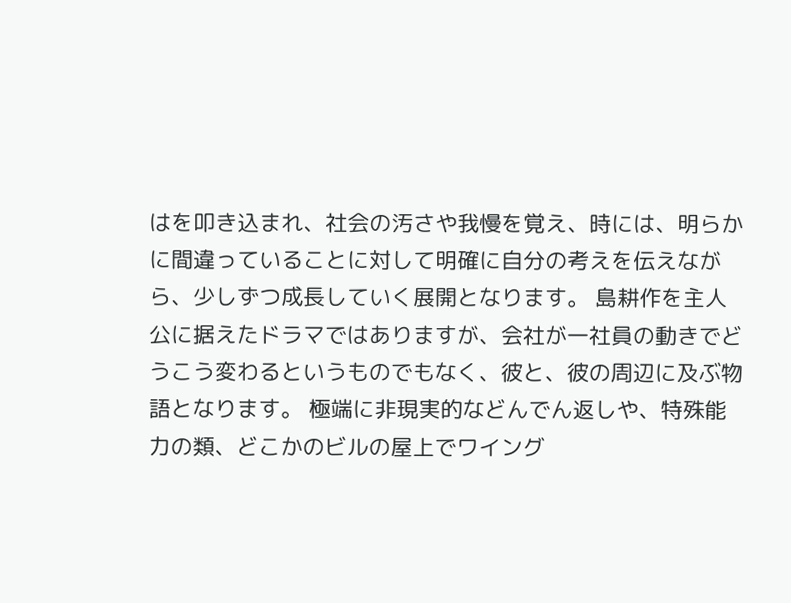はを叩き込まれ、社会の汚さや我慢を覚え、時には、明らかに間違っていることに対して明確に自分の考えを伝えながら、少しずつ成長していく展開となります。 島耕作を主人公に据えたドラマではありますが、会社が一社員の動きでどうこう変わるというものでもなく、彼と、彼の周辺に及ぶ物語となります。 極端に非現実的などんでん返しや、特殊能力の類、どこかのビルの屋上でワイング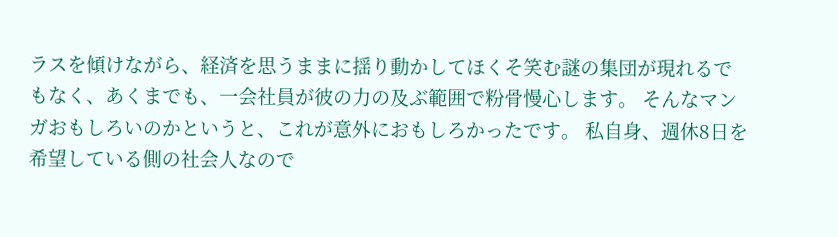ラスを傾けながら、経済を思うままに揺り動かしてほくそ笑む謎の集団が現れるでもなく、あくまでも、一会社員が彼の力の及ぶ範囲で粉骨慢心します。 そんなマンガおもしろいのかというと、これが意外におもしろかったです。 私自身、週休8日を希望している側の社会人なので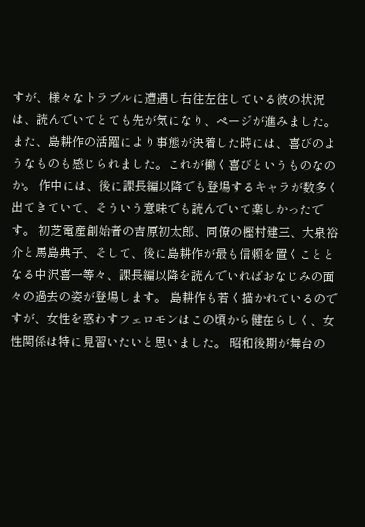すが、様々なトラブルに遭遇し右往左往している彼の状況は、読んでいてとても先が気になり、ページが進みました。 また、島耕作の活躍により事態が決着した時には、喜びのようなものも感じられました。これが働く喜びというものなのか。 作中には、後に課長編以降でも登場するキャラが数多く出てきていて、そういう意味でも読んでいて楽しかったです。 初芝電産創始者の吉原初太郎、同僚の樫村建三、大泉裕介と馬島典子、そして、後に島耕作が最も信頼を置くこととなる中沢喜一等々、課長編以降を読んでいればおなじみの面々の過去の姿が登場します。 島耕作も若く描かれているのですが、女性を惑わすフェロモンはこの頃から健在らしく、女性関係は特に見習いたいと思いました。 昭和後期が舞台の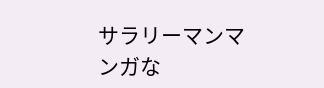サラリーマンマンガな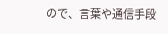ので、言葉や通信手段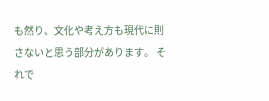も然り、文化や考え方も現代に則さないと思う部分があります。 それで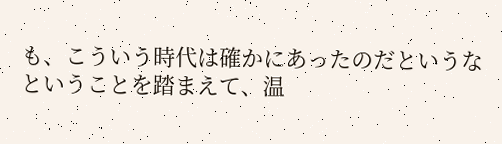も、こういう時代は確かにあったのだというなということを踏まえて、温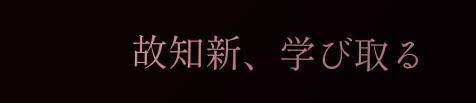故知新、学び取る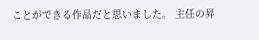ことができる作品だと思いました。 主任の昇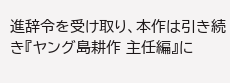進辞令を受け取り、本作は引き続き『ヤング島耕作 主任編』に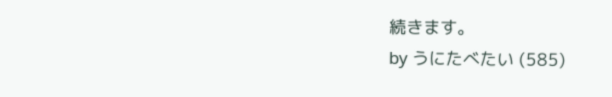続きます。
by うにたべたい (585)